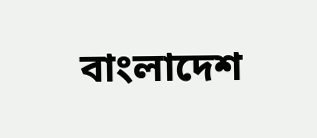বাংলাদেশ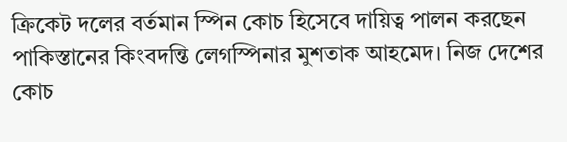ক্রিকেট দলের বর্তমান স্পিন কোচ হিসেবে দায়িত্ব পালন করছেন পাকিস্তানের কিংবদন্তি লেগস্পিনার মুশতাক আহমেদ। নিজ দেশের কোচ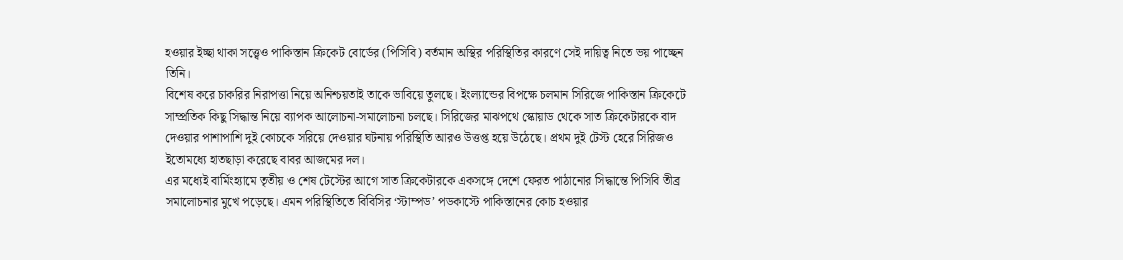হওয়ার ইচ্ছা থাকা সত্ত্বেও পাকিস্তান ক্রিকেট বোর্ডের (পিসিবি) বর্তমান অস্থির পরিস্থিতির কারণে সেই দায়িত্ব নিতে ভয় পাচ্ছেন তিনি।
বিশেষ করে চাকরির নিরাপত্তা নিয়ে অনিশ্চয়তাই তাকে ভাবিয়ে তুলছে। ইংল্যান্ডের বিপক্ষে চলমান সিরিজে পাকিস্তান ক্রিকেটে সাম্প্রতিক কিছু সিদ্ধান্ত নিয়ে ব্যাপক আলোচনা-সমালোচনা চলছে। সিরিজের মাঝপথে স্কোয়াড থেকে সাত ক্রিকেটারকে বাদ দেওয়ার পাশাপাশি দুই কোচকে সরিয়ে দেওয়ার ঘটনায় পরিস্থিতি আরও উত্তপ্ত হয়ে উঠেছে। প্রথম দুই টেস্ট হেরে সিরিজও ইতোমধ্যে হাতছাড়া করেছে বাবর আজমের দল।
এর মধ্যেই বার্মিংহ্যামে তৃতীয় ও শেষ টেস্টের আগে সাত ক্রিকেটারকে একসঙ্গে দেশে ফেরত পাঠানোর সিদ্ধান্তে পিসিবি তীব্র সমালোচনার মুখে পড়েছে। এমন পরিস্থিতিতে বিবিসির ‘স্টাম্পড’ পডকাস্টে পাকিস্তানের কোচ হওয়ার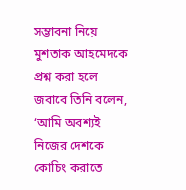সম্ভাবনা নিয়ে মুশতাক আহমেদকে প্রশ্ন করা হলে জবাবে তিনি বলেন, ‘আমি অবশ্যই নিজের দেশকে কোচিং করাতে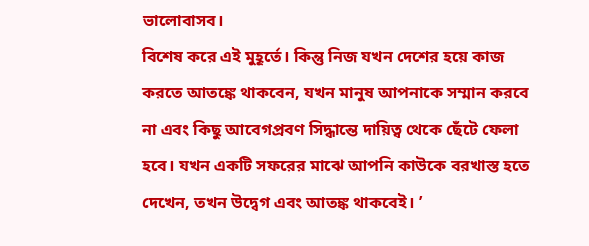ভালোবাসব।
বিশেষ করে এই মুহূর্তে। কিন্তু নিজ যখন দেশের হয়ে কাজ করতে আতঙ্কে থাকবেন, যখন মানুষ আপনাকে সম্মান করবে না এবং কিছু আবেগপ্রবণ সিদ্ধান্তে দায়িত্ব থেকে ছেঁটে ফেলা হবে। যখন একটি সফরের মাঝে আপনি কাউকে বরখাস্ত হতে দেখেন, তখন উদ্বেগ এবং আতঙ্ক থাকবেই। ’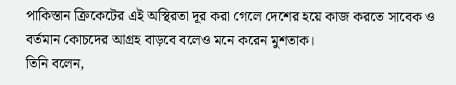পাকিস্তান ক্রিকেটের এই অস্থিরতা দূর করা গেলে দেশের হয়ে কাজ করতে সাবেক ও বর্তমান কোচদের আগ্রহ বাড়বে বলেও মনে করেন মুশতাক।
তিনি বলেন,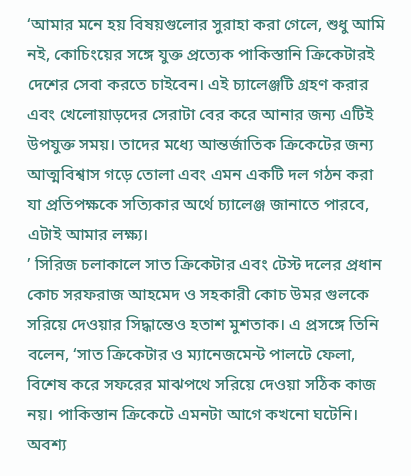‘আমার মনে হয় বিষয়গুলোর সুরাহা করা গেলে, শুধু আমি নই, কোচিংয়ের সঙ্গে যুক্ত প্রত্যেক পাকিস্তানি ক্রিকেটারই দেশের সেবা করতে চাইবেন। এই চ্যালেঞ্জটি গ্রহণ করার এবং খেলোয়াড়দের সেরাটা বের করে আনার জন্য এটিই উপযুক্ত সময়। তাদের মধ্যে আন্তর্জাতিক ক্রিকেটের জন্য আত্মবিশ্বাস গড়ে তোলা এবং এমন একটি দল গঠন করা যা প্রতিপক্ষকে সত্যিকার অর্থে চ্যালেঞ্জ জানাতে পারবে, এটাই আমার লক্ষ্য।
’ সিরিজ চলাকালে সাত ক্রিকেটার এবং টেস্ট দলের প্রধান কোচ সরফরাজ আহমেদ ও সহকারী কোচ উমর গুলকে সরিয়ে দেওয়ার সিদ্ধান্তেও হতাশ মুশতাক। এ প্রসঙ্গে তিনি বলেন, ‘সাত ক্রিকেটার ও ম্যানেজমেন্ট পালটে ফেলা, বিশেষ করে সফরের মাঝপথে সরিয়ে দেওয়া সঠিক কাজ নয়। পাকিস্তান ক্রিকেটে এমনটা আগে কখনো ঘটেনি। অবশ্য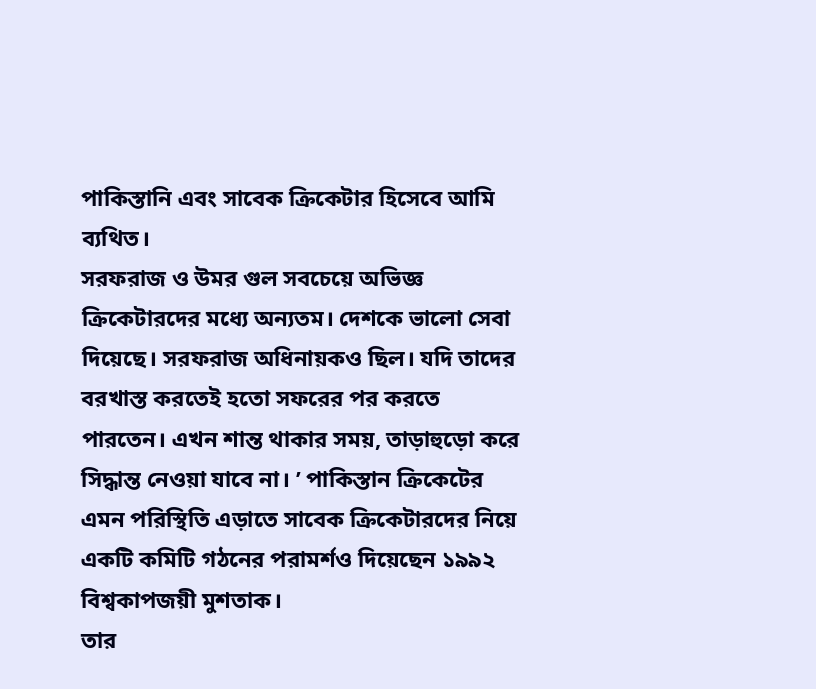পাকিস্তানি এবং সাবেক ক্রিকেটার হিসেবে আমি ব্যথিত।
সরফরাজ ও উমর গুল সবচেয়ে অভিজ্ঞ ক্রিকেটারদের মধ্যে অন্যতম। দেশকে ভালো সেবা দিয়েছে। সরফরাজ অধিনায়কও ছিল। যদি তাদের বরখাস্ত করতেই হতো সফরের পর করতে পারতেন। এখন শান্ত থাকার সময়, তাড়াহুড়ো করে সিদ্ধান্ত নেওয়া যাবে না। ’ পাকিস্তান ক্রিকেটের এমন পরিস্থিতি এড়াতে সাবেক ক্রিকেটারদের নিয়ে একটি কমিটি গঠনের পরামর্শও দিয়েছেন ১৯৯২ বিশ্বকাপজয়ী মুশতাক।
তার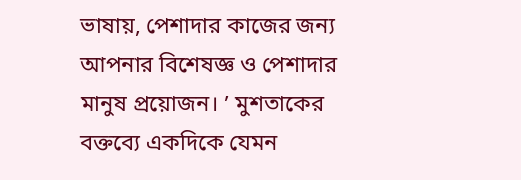ভাষায়, পেশাদার কাজের জন্য আপনার বিশেষজ্ঞ ও পেশাদার মানুষ প্রয়োজন। ’ মুশতাকের বক্তব্যে একদিকে যেমন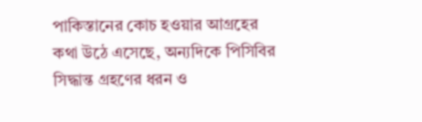পাকিস্তানের কোচ হওয়ার আগ্রহের কথা উঠে এসেছে, অন্যদিকে পিসিবির সিদ্ধান্ত গ্রহণের ধরন ও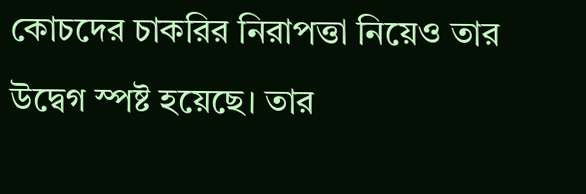কোচদের চাকরির নিরাপত্তা নিয়েও তার উদ্বেগ স্পষ্ট হয়েছে। তার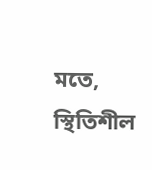মতে, স্থিতিশীল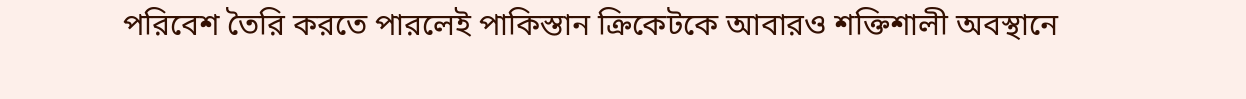পরিবেশ তৈরি করতে পারলেই পাকিস্তান ক্রিকেটকে আবারও শক্তিশালী অবস্থানে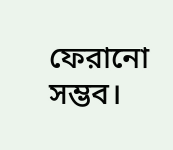ফেরানো সম্ভব।